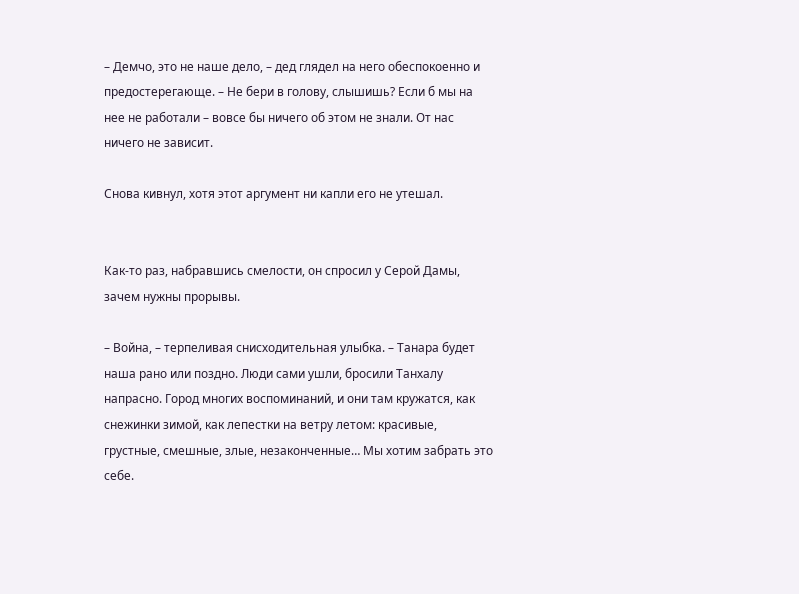– Демчо, это не наше дело, – дед глядел на него обеспокоенно и предостерегающе. – Не бери в голову, слышишь? Если б мы на нее не работали – вовсе бы ничего об этом не знали. От нас ничего не зависит.

Снова кивнул, хотя этот аргумент ни капли его не утешал.


Как-то раз, набравшись смелости, он спросил у Серой Дамы, зачем нужны прорывы.

– Война, – терпеливая снисходительная улыбка. – Танара будет наша рано или поздно. Люди сами ушли, бросили Танхалу напрасно. Город многих воспоминаний, и они там кружатся, как снежинки зимой, как лепестки на ветру летом: красивые, грустные, смешные, злые, незаконченные… Мы хотим забрать это себе.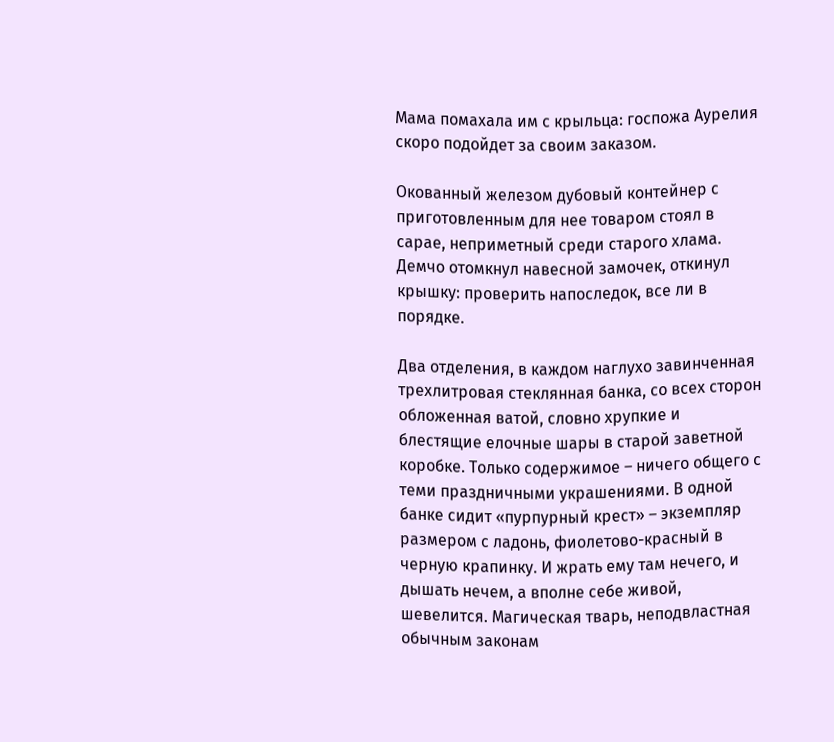Мама помахала им с крыльца: госпожа Аурелия скоро подойдет за своим заказом.

Окованный железом дубовый контейнер с приготовленным для нее товаром стоял в сарае, неприметный среди старого хлама. Демчо отомкнул навесной замочек, откинул крышку: проверить напоследок, все ли в порядке.

Два отделения, в каждом наглухо завинченная трехлитровая стеклянная банка, со всех сторон обложенная ватой, словно хрупкие и блестящие елочные шары в старой заветной коробке. Только содержимое – ничего общего с теми праздничными украшениями. В одной банке сидит «пурпурный крест» – экземпляр размером с ладонь, фиолетово-красный в черную крапинку. И жрать ему там нечего, и дышать нечем, а вполне себе живой, шевелится. Магическая тварь, неподвластная обычным законам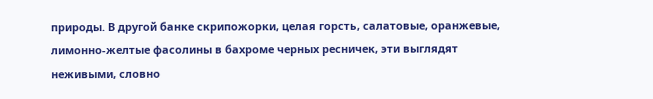природы. В другой банке скрипожорки, целая горсть, салатовые, оранжевые, лимонно-желтые фасолины в бахроме черных ресничек, эти выглядят неживыми, словно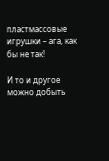пластмассовые игрушки – ага, как бы не так!

И то и другое можно добыть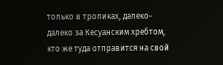только в тропиках, далеко-далеко за Кесуанским хребтом, кто же туда отправится на свой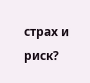страх и риск?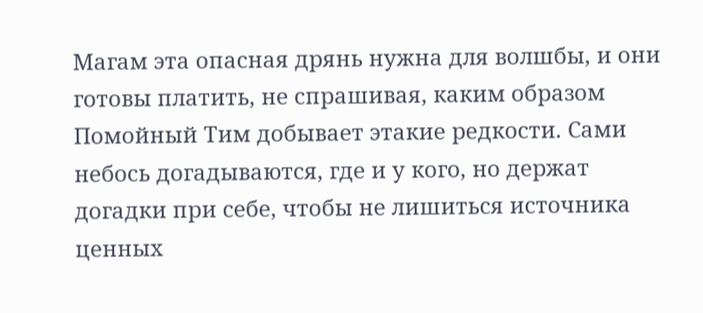Магам эта опасная дрянь нужна для волшбы, и они готовы платить, не спрашивая, каким образом Помойный Тим добывает этакие редкости. Сами небось догадываются, где и у кого, но держат догадки при себе, чтобы не лишиться источника ценных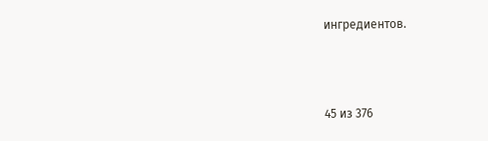ингредиентов.



45 из 376